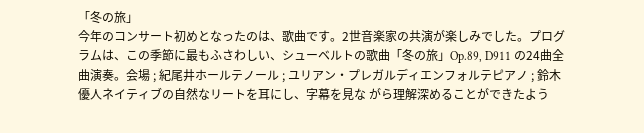「冬の旅」
今年のコンサート初めとなったのは、歌曲です。2世音楽家の共演が楽しみでした。プログラムは、この季節に最もふさわしい、シューベルトの歌曲「冬の旅」Op.89, D911 の24曲全曲演奏。会場 ; 紀尾井ホールテノール ; ユリアン・プレガルディエンフォルテピアノ ; 鈴木優人ネイティブの自然なリートを耳にし、字幕を見な がら理解深めることができたよう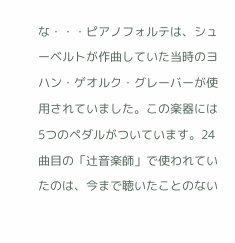な・・・ピアノフォルテは、シューベルトが作曲していた当時のヨハン・ゲオルク・グレーバーが使用されていました。この楽器には5つのペダルがついています。24曲目の「辻音楽師」で使われていたのは、今まで聴いたことのない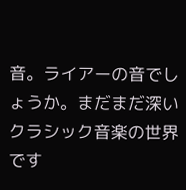音。ライアーの音でしょうか。まだまだ深いクラシック音楽の世界です